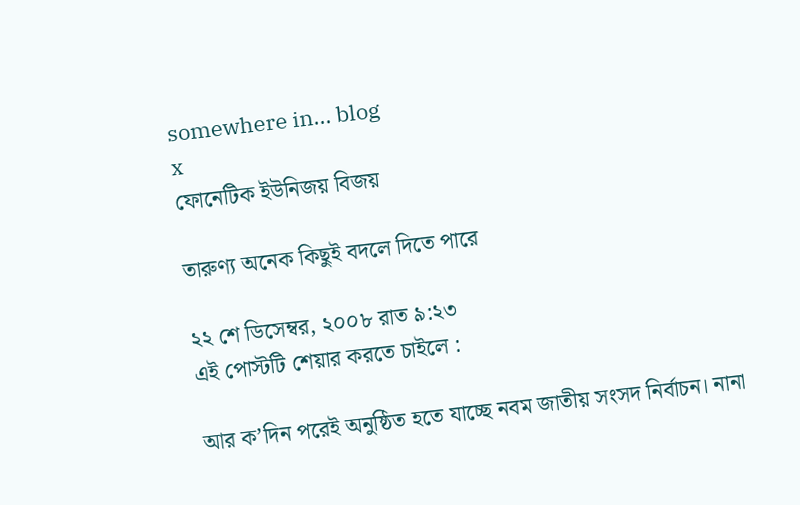somewhere in... blog
x
ফোনেটিক ইউনিজয় বিজয়

তারুণ্য অনেক কিছুই বদলে দিতে পারে

২২ শে ডিসেম্বর, ২০০৮ রাত ৯:২৩
এই পোস্টটি শেয়ার করতে চাইলে :

আর ক’দিন পরেই অনুষ্ঠিত হতে যাচ্ছে নবম জাতীয় সংসদ নির্বাচন। নানা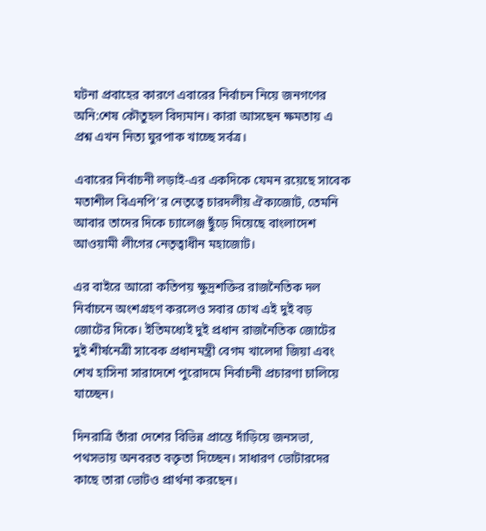ঘটনা প্রবাহের কারণে এবারের নির্বাচন নিয়ে জনগণের অনি:শেষ কৌতুহল বিদ্যমান। কারা আসছেন ক্ষমতায় এ প্রশ্ন এখন নিত্য ঘুরপাক খাচ্ছে সর্বত্র।

এবারের নির্বাচনী লড়াই-এর একদিকে যেমন রয়েছে সাবেক মতাশীল বিএনপি’র নেতৃত্বে চারদলীয় ঐক্যজোট, তেমনি আবার তাদের দিকে চ্যালেঞ্জ ছুঁড়ে দিয়েছে বাংলাদেশ আওয়ামী লীগের নেতৃত্বাধীন মহাজোট।

এর বাইরে আরো কতিপয় ক্ষুদ্রশক্তির রাজনৈতিক দল নির্বাচনে অংশগ্রহণ করলেও সবার চোখ এই দুই বড় জোটের দিকে। ইতিমধ্যেই দুই প্রধান রাজনৈতিক জোটের দুই শীর্ষনেত্রী সাবেক প্রধানমন্ত্রী বেগম খালেদা জিয়া এবং শেখ হাসিনা সারাদেশে পুরোদমে নির্বাচনী প্রচারণা চালিয়ে যাচ্ছেন।

দিনরাত্রি তাঁরা দেশের বিভিন্ন প্রান্তে দাঁড়িয়ে জনসভা, পথসভায় অনবরত বক্তৃতা দিচ্ছেন। সাধারণ ভোটারদের কাছে তারা ভোটও প্রার্থনা করছেন।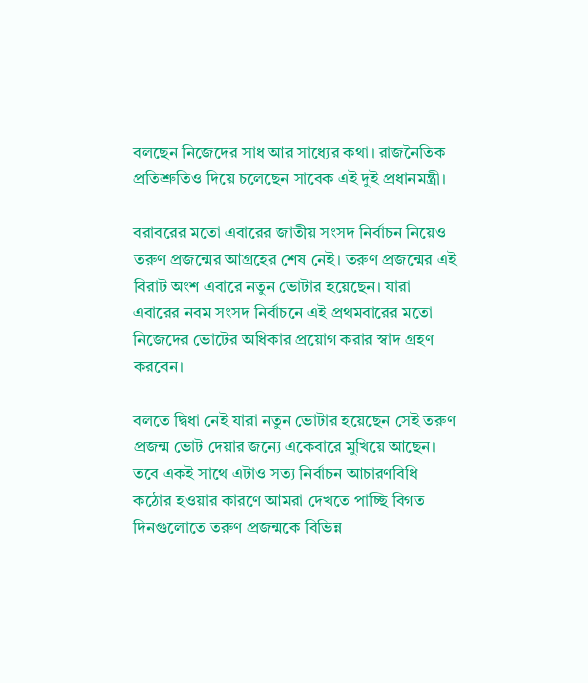বলছেন নিজেদের সাধ আর সাধ্যের কথা। রাজনৈতিক প্রতিশ্রুতিও দিয়ে চলেছেন সাবেক এই দুই প্রধানমন্ত্রী।

বরাবরের মতো এবারের জাতীয় সংসদ নির্বাচন নিয়েও তরুণ প্রজন্মের আগ্রহের শেষ নেই। তরুণ প্রজন্মের এই বিরাট অংশ এবারে নতুন ভোটার হয়েছেন। যারা এবারের নবম সংসদ নির্বাচনে এই প্রথমবারের মতো নিজেদের ভোটের অধিকার প্রয়োগ করার স্বাদ গ্রহণ করবেন।

বলতে দ্বিধা নেই যারা নতুন ভোটার হয়েছেন সেই তরুণ প্রজন্ম ভোট দেয়ার জন্যে একেবারে মুখিয়ে আছেন। তবে একই সাথে এটাও সত্য নির্বাচন আচারণবিধি কঠোর হওয়ার কারণে আমরা দেখতে পাচ্ছি বিগত দিনগুলোতে তরুণ প্রজন্মকে বিভিন্ন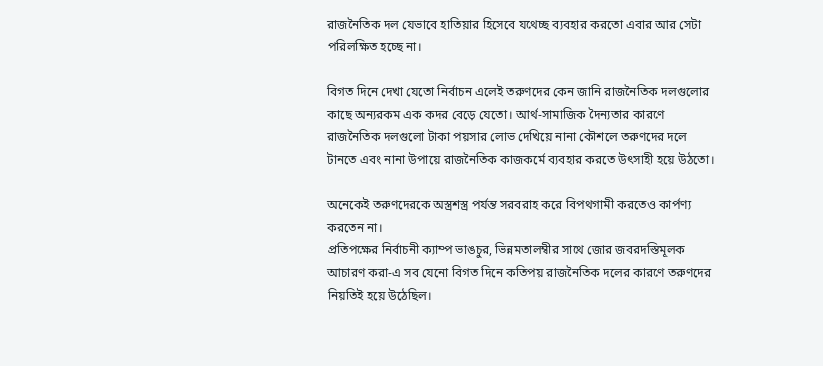রাজনৈতিক দল যেভাবে হাতিয়ার হিসেবে যথেচ্ছ ব্যবহার করতো এবার আর সেটা পরিলক্ষিত হচ্ছে না।

বিগত দিনে দেখা যেতো নির্বাচন এলেই তরুণদের কেন জানি রাজনৈতিক দলগুলোর কাছে অন্যরকম এক কদর বেড়ে যেতো। আর্থ-সামাজিক দৈন্যতার কারণে রাজনৈতিক দলগুলো টাকা পয়সার লোভ দেখিয়ে নানা কৌশলে তরুণদের দলে টানতে এবং নানা উপায়ে রাজনৈতিক কাজকর্মে ব্যবহার করতে উৎসাহী হয়ে উঠতো।

অনেকেই তরুণদেরকে অস্ত্রশস্ত্র পর্যন্ত সরবরাহ করে বিপথগামী করতেও কার্পণ্য করতেন না।
প্রতিপক্ষের নির্বাচনী ক্যাম্প ভাঙচুর, ভিন্নমতালম্বীর সাথে জোর জবরদস্তিমূলক আচারণ করা-এ সব যেনো বিগত দিনে কতিপয় রাজনৈতিক দলের কারণে তরুণদের নিয়তিই হয়ে উঠেছিল।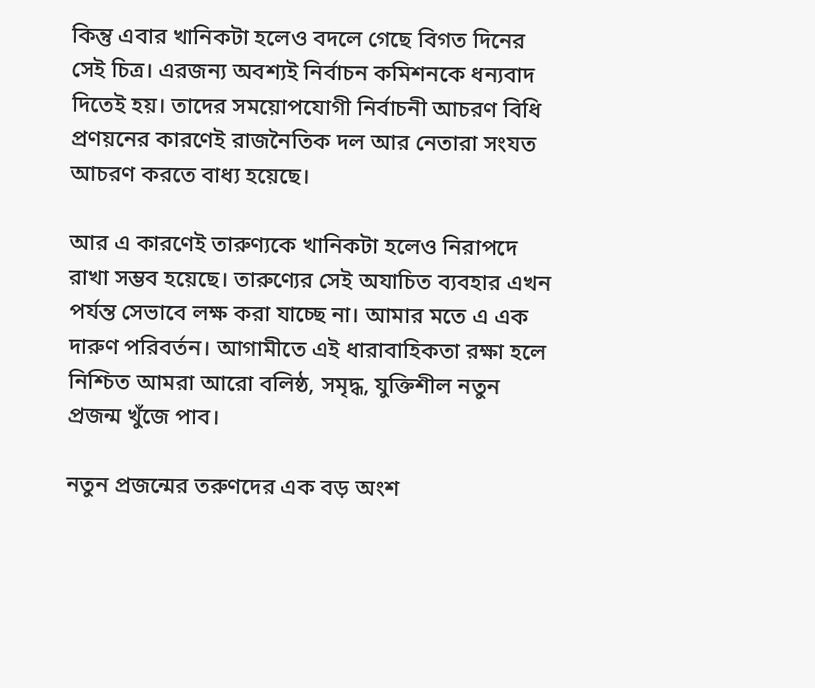কিন্তু এবার খানিকটা হলেও বদলে গেছে বিগত দিনের সেই চিত্র। এরজন্য অবশ্যই নির্বাচন কমিশনকে ধন্যবাদ দিতেই হয়। তাদের সময়োপযোগী নির্বাচনী আচরণ বিধি প্রণয়নের কারণেই রাজনৈতিক দল আর নেতারা সংযত আচরণ করতে বাধ্য হয়েছে।

আর এ কারণেই তারুণ্যকে খানিকটা হলেও নিরাপদে রাখা সম্ভব হয়েছে। তারুণ্যের সেই অযাচিত ব্যবহার এখন পর্যন্ত সেভাবে লক্ষ করা যাচ্ছে না। আমার মতে এ এক দারুণ পরিবর্তন। আগামীতে এই ধারাবাহিকতা রক্ষা হলে নিশ্চিত আমরা আরো বলিষ্ঠ, সমৃদ্ধ, যুক্তিশীল নতুন প্রজন্ম খুঁজে পাব।

নতুন প্রজন্মের তরুণদের এক বড় অংশ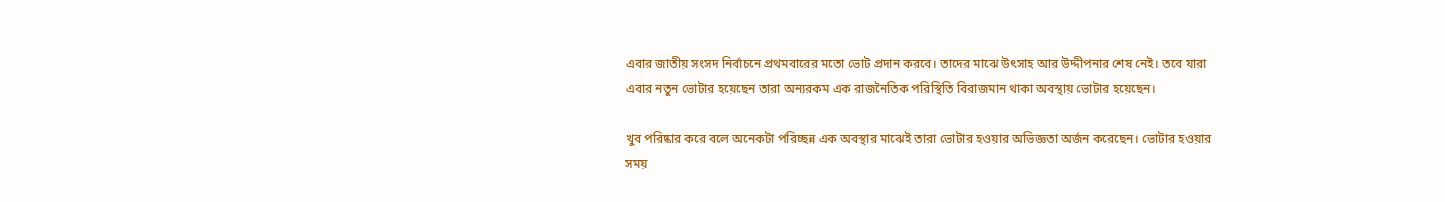এবার জাতীয় সংসদ নির্বাচনে প্রথমবারের মতো ভোট প্রদান করবে। তাদের মাঝে উৎসাহ আর উদ্দীপনার শেষ নেই। তবে যারা এবার নতুন ভোটার হয়েছেন তারা অন্যরকম এক রাজনৈতিক পরিস্থিতি বিরাজমান থাকা অবস্থায় ভোটার হয়েছেন।

খুব পরিষ্কার করে বলে অনেকটা পরিচ্ছন্ন এক অবস্থার মাঝেই তারা ভোটার হওয়ার অভিজ্ঞতা অর্জন করেছেন। ভোটার হওয়ার সময়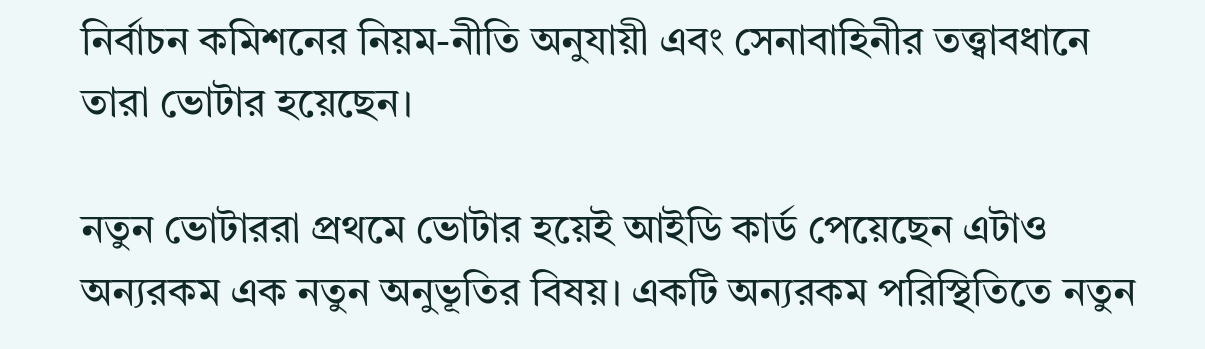নির্বাচন কমিশনের নিয়ম-নীতি অনুযায়ী এবং সেনাবাহিনীর তত্ত্বাবধানে তারা ভোটার হয়েছেন।

নতুন ভোটাররা প্রথমে ভোটার হয়েই আইডি কার্ড পেয়েছেন এটাও অন্যরকম এক নতুন অনুভূতির বিষয়। একটি অন্যরকম পরিস্থিতিতে নতুন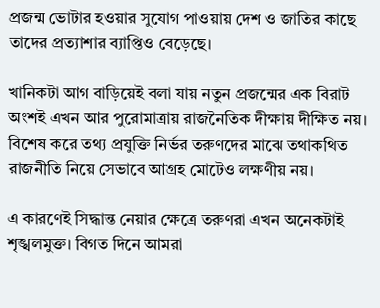প্রজন্ম ভোটার হওয়ার সুযোগ পাওয়ায় দেশ ও জাতির কাছে তাদের প্রত্যাশার ব্যাপ্তিও বেড়েছে।

খানিকটা আগ বাড়িয়েই বলা যায় নতুন প্রজন্মের এক বিরাট অংশই এখন আর পুরোমাত্রায় রাজনৈতিক দীক্ষায় দীক্ষিত নয়। বিশেষ করে তথ্য প্রযুক্তি নির্ভর তরুণদের মাঝে তথাকথিত রাজনীতি নিয়ে সেভাবে আগ্রহ মোটেও লক্ষণীয় নয়।

এ কারণেই সিদ্ধান্ত নেয়ার ক্ষেত্রে তরুণরা এখন অনেকটাই শৃঙ্খলমুক্ত। বিগত দিনে আমরা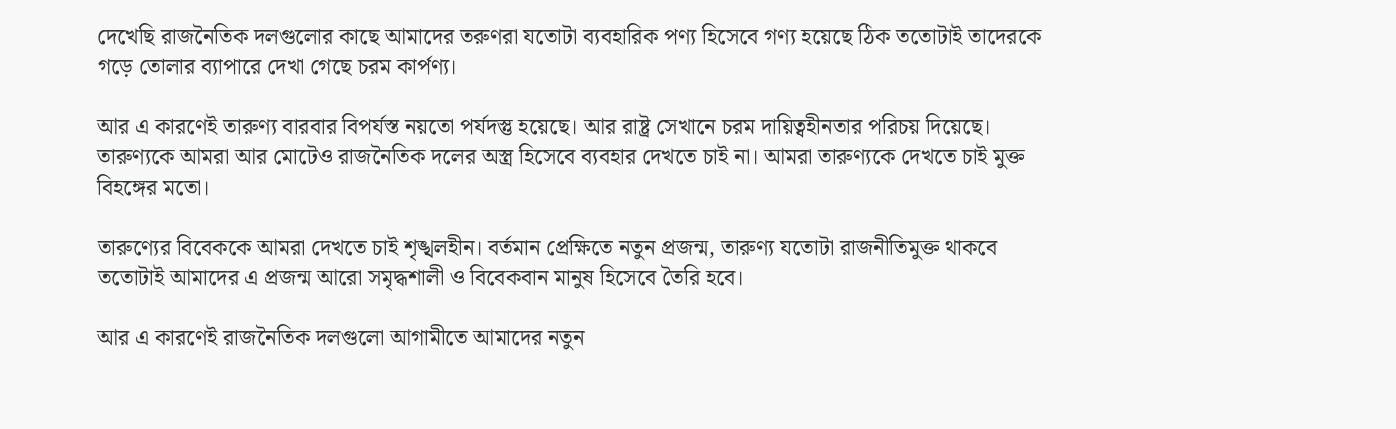দেখেছি রাজনৈতিক দলগুলোর কাছে আমাদের তরুণরা যতোটা ব্যবহারিক পণ্য হিসেবে গণ্য হয়েছে ঠিক ততোটাই তাদেরকে গড়ে তোলার ব্যাপারে দেখা গেছে চরম কার্পণ্য।

আর এ কারণেই তারুণ্য বারবার বিপর্যস্ত নয়তো পর্যদস্তু হয়েছে। আর রাষ্ট্র সেখানে চরম দায়িত্বহীনতার পরিচয় দিয়েছে। তারুণ্যকে আমরা আর মোটেও রাজনৈতিক দলের অস্ত্র হিসেবে ব্যবহার দেখতে চাই না। আমরা তারুণ্যকে দেখতে চাই মুক্ত বিহঙ্গের মতো।

তারুণ্যের বিবেককে আমরা দেখতে চাই শৃঙ্খলহীন। বর্তমান প্রেক্ষিতে নতুন প্রজন্ম, তারুণ্য যতোটা রাজনীতিমুক্ত থাকবে ততোটাই আমাদের এ প্রজন্ম আরো সমৃদ্ধশালী ও বিবেকবান মানুষ হিসেবে তৈরি হবে।

আর এ কারণেই রাজনৈতিক দলগুলো আগামীতে আমাদের নতুন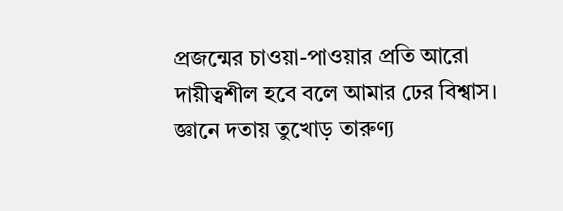প্রজন্মের চাওয়া-পাওয়ার প্রতি আরো দায়ীত্বশীল হবে বলে আমার ঢের বিশ্বাস। জ্ঞানে দতায় তুখোড় তারুণ্য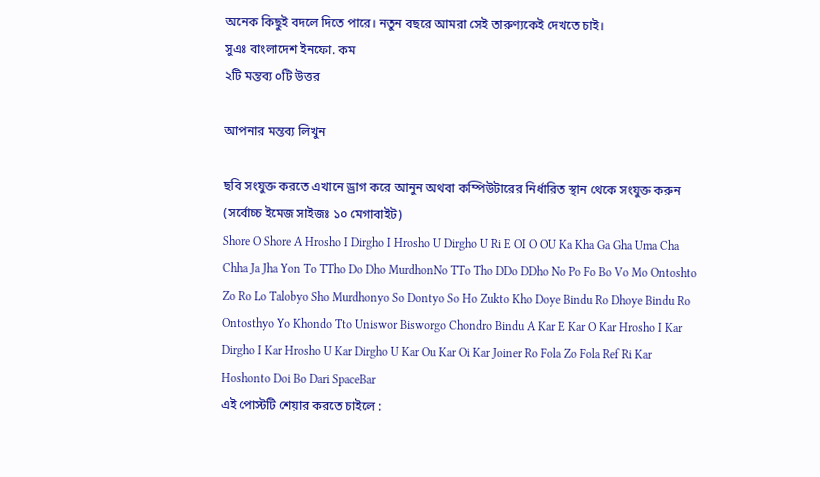অনেক কিছুই বদলে দিতে পারে। নতুন বছরে আমরা সেই তারুণ্যকেই দেখতে চাই।
সুএঃ বাংলাদেশ ইনফো. কম
২টি মন্তব্য ০টি উত্তর

আপনার মন্তব্য লিখুন

ছবি সংযুক্ত করতে এখানে ড্রাগ করে আনুন অথবা কম্পিউটারের নির্ধারিত স্থান থেকে সংযুক্ত করুন (সর্বোচ্চ ইমেজ সাইজঃ ১০ মেগাবাইট)
Shore O Shore A Hrosho I Dirgho I Hrosho U Dirgho U Ri E OI O OU Ka Kha Ga Gha Uma Cha Chha Ja Jha Yon To TTho Do Dho MurdhonNo TTo Tho DDo DDho No Po Fo Bo Vo Mo Ontoshto Zo Ro Lo Talobyo Sho Murdhonyo So Dontyo So Ho Zukto Kho Doye Bindu Ro Dhoye Bindu Ro Ontosthyo Yo Khondo Tto Uniswor Bisworgo Chondro Bindu A Kar E Kar O Kar Hrosho I Kar Dirgho I Kar Hrosho U Kar Dirgho U Kar Ou Kar Oi Kar Joiner Ro Fola Zo Fola Ref Ri Kar Hoshonto Doi Bo Dari SpaceBar
এই পোস্টটি শেয়ার করতে চাইলে :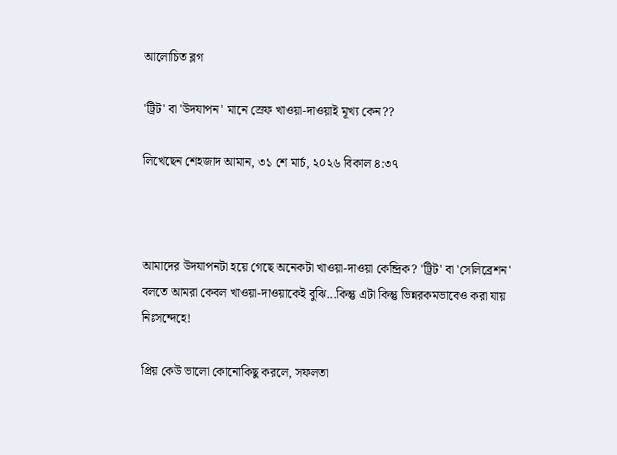আলোচিত ব্লগ

'ট্রিট' বা 'উদযাপন' মানে স্রেফ খাওয়া-দাওয়াই মূখ্য কেন??

লিখেছেন শেহজাদ আমান, ৩১ শে মার্চ, ২০২৬ বিকাল ৪:৩৭



আমাদের উদযাপনটা হয়ে গেছে অনেকটা খাওয়া-দাওয়া কেন্দ্রিক? 'ট্রিট' বা 'সেলিব্রেশন' বলতে আমরা কেবল খাওয়া-দাওয়াকেই বুঝি...কিন্তু এটা কিন্তু ভিন্নরকমভাবেও করা যায় নিঃসন্দেহে!

প্রিয় কেউ ভালো কোনোকিছু করলে, সফলতা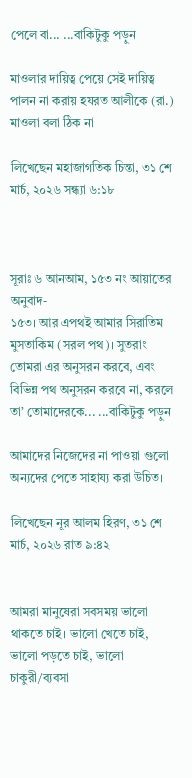পেলে বা... ...বাকিটুকু পড়ুন

মাওলার দায়িত্ব পেয়ে সেই দায়িত্ব পালন না করায় হযরত আলীকে (রা.) মাওলা বলা ঠিক না

লিখেছেন মহাজাগতিক চিন্তা, ৩১ শে মার্চ, ২০২৬ সন্ধ্যা ৬:১৮



সূরাঃ ৬ আনআম, ১৫৩ নং আয়াতের অনুবাদ-
১৫৩। আর এপথই আমার সিরাতিম মুসতাকিম (সরল পথ)। সুতরাং তোমরা এর অনুসরন করবে, এবং বিভিন্ন পথ অনুসরন করবে না, করলে তা’ তোমাদেরকে... ...বাকিটুকু পড়ুন

আমাদের নিজেদের না পাওয়া গুলো অন্যদের পেতে সাহায্য করা উচিত।

লিখেছেন নূর আলম হিরণ, ৩১ শে মার্চ, ২০২৬ রাত ৯:৪২


আমরা মানুষেরা সবসময় ভালো থাকতে চাই। ভালো খেতে চাই, ভালো পড়তে চাই, ভালো চাকুরী/ব্যবসা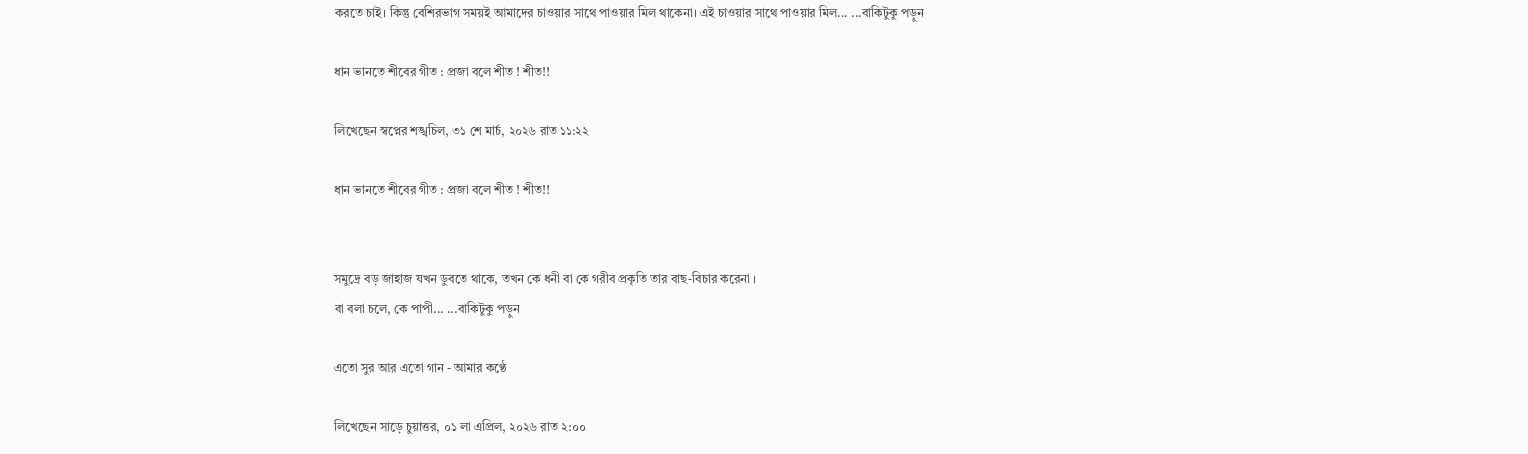করতে চাই। কিন্তু বেশিরভাগ সময়ই আমাদের চাওয়ার সাথে পাওয়ার মিল থাকেনা। এই চাওয়ার সাথে পাওয়ার মিল... ...বাকিটুকু পড়ুন

ধান ভানতে শীবের গীত : প্রজা বলে শীত ! শীত!!

লিখেছেন স্বপ্নের শঙ্খচিল, ৩১ শে মার্চ, ২০২৬ রাত ১১:২২

ধান ভানতে শীবের গীত : প্রজা বলে শীত ! শীত!!


সমুদ্রে বড় জাহাজ যখন ডুবতে থাকে, তখন কে ধনী বা কে গরীব প্রকৃতি তার বাছ-বিচার করেনা ।
বা বলা চলে, কে পাপী... ...বাকিটুকু পড়ুন

এতো সুর আর এতো গান - আমার কণ্ঠে

লিখেছেন সাড়ে চুয়াত্তর, ০১ লা এপ্রিল, ২০২৬ রাত ২:০০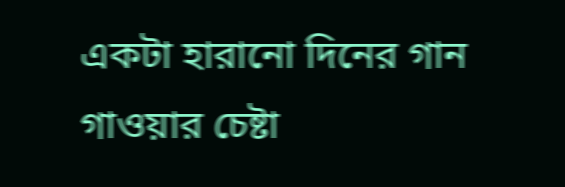একটা হারানো দিনের গান গাওয়ার চেষ্টা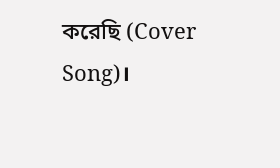করেছি (Cover Song)।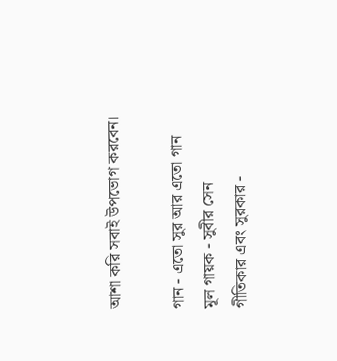আশা করি সবাই উপভোগ করবেন।

গান - এতো সুর আর এতো গান
মূল গায়ক - সুবীর সেন
গীতিকার এবং সুরকার -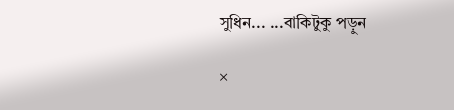সুধিন... ...বাকিটুকু পড়ুন

×